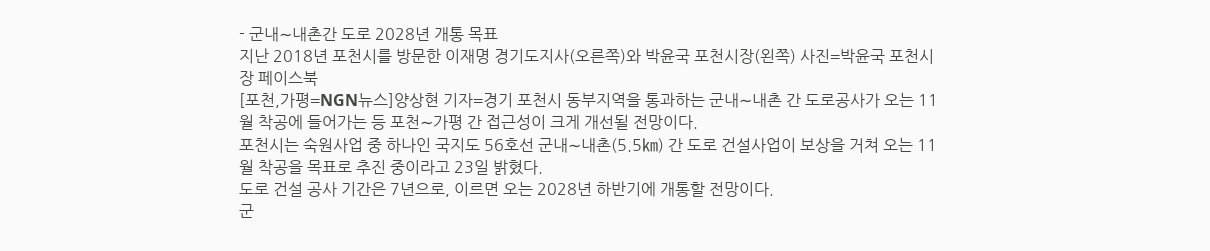- 군내∼내촌간 도로 2028년 개통 목표
지난 2018년 포천시를 방문한 이재명 경기도지사(오른쪽)와 박윤국 포천시장(왼쪽) 사진=박윤국 포천시장 페이스북
[포천,가평=NGN뉴스]양상현 기자=경기 포천시 동부지역을 통과하는 군내∼내촌 간 도로공사가 오는 11월 착공에 들어가는 등 포천∼가평 간 접근성이 크게 개선될 전망이다.
포천시는 숙원사업 중 하나인 국지도 56호선 군내∼내촌(5.5㎞) 간 도로 건설사업이 보상을 거쳐 오는 11월 착공을 목표로 추진 중이라고 23일 밝혔다.
도로 건설 공사 기간은 7년으로, 이르면 오는 2028년 하반기에 개통할 전망이다.
군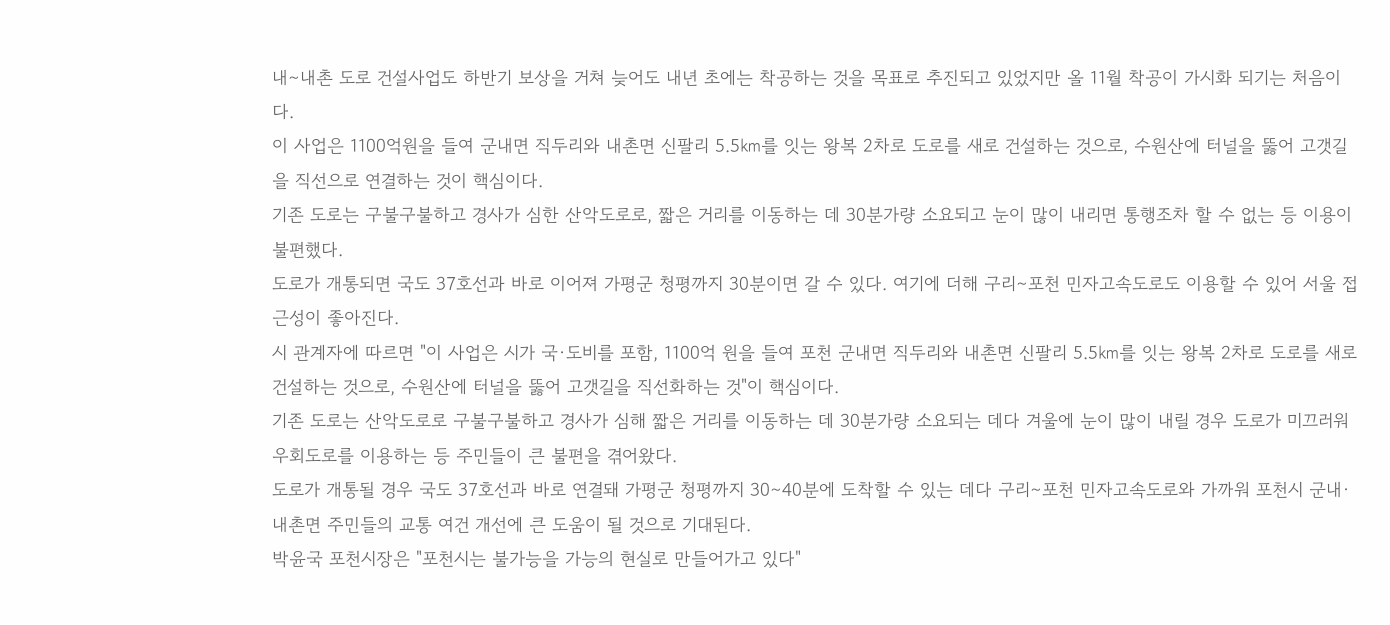내∼내촌 도로 건설사업도 하반기 보상을 거쳐 늦어도 내년 초에는 착공하는 것을 목표로 추진되고 있었지만 올 11월 착공이 가시화 되기는 처음이다.
이 사업은 1100억원을 들여 군내면 직두리와 내촌면 신팔리 5.5㎞를 잇는 왕복 2차로 도로를 새로 건설하는 것으로, 수원산에 터널을 뚫어 고갯길을 직선으로 연결하는 것이 핵심이다.
기존 도로는 구불구불하고 경사가 심한 산악도로로, 짧은 거리를 이동하는 데 30분가량 소요되고 눈이 많이 내리면 통행조차 할 수 없는 등 이용이 불편했다.
도로가 개통되면 국도 37호선과 바로 이어져 가평군 청평까지 30분이면 갈 수 있다. 여기에 더해 구리∼포천 민자고속도로도 이용할 수 있어 서울 접근성이 좋아진다.
시 관계자에 따르면 "이 사업은 시가 국·도비를 포함, 1100억 원을 들여 포천 군내면 직두리와 내촌면 신팔리 5.5㎞를 잇는 왕복 2차로 도로를 새로 건설하는 것으로, 수원산에 터널을 뚫어 고갯길을 직선화하는 것"이 핵심이다.
기존 도로는 산악도로로 구불구불하고 경사가 심해 짧은 거리를 이동하는 데 30분가량 소요되는 데다 겨울에 눈이 많이 내릴 경우 도로가 미끄러워 우회도로를 이용하는 등 주민들이 큰 불편을 겪어왔다.
도로가 개통될 경우 국도 37호선과 바로 연결돼 가평군 청평까지 30∼40분에 도착할 수 있는 데다 구리∼포천 민자고속도로와 가까워 포천시 군내·내촌면 주민들의 교통 여건 개선에 큰 도움이 될 것으로 기대된다.
박윤국 포천시장은 "포천시는 불가능을 가능의 현실로 만들어가고 있다"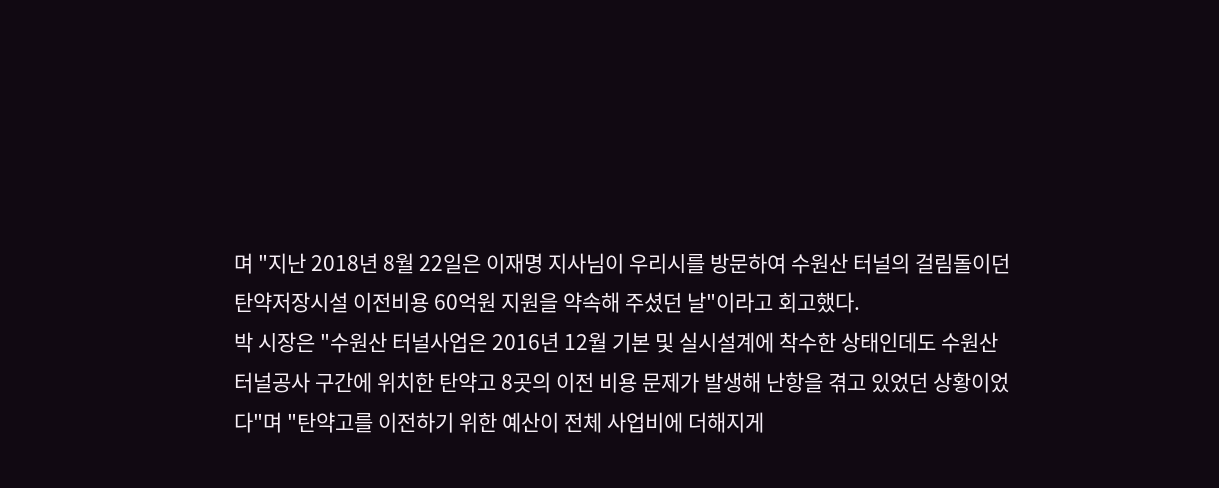며 "지난 2018년 8월 22일은 이재명 지사님이 우리시를 방문하여 수원산 터널의 걸림돌이던 탄약저장시설 이전비용 60억원 지원을 약속해 주셨던 날"이라고 회고했다.
박 시장은 "수원산 터널사업은 2016년 12월 기본 및 실시설계에 착수한 상태인데도 수원산 터널공사 구간에 위치한 탄약고 8곳의 이전 비용 문제가 발생해 난항을 겪고 있었던 상황이었다"며 "탄약고를 이전하기 위한 예산이 전체 사업비에 더해지게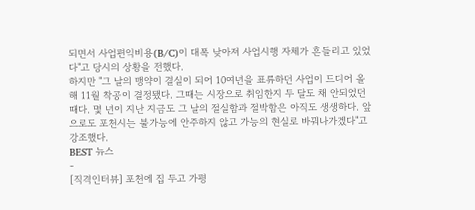되면서 사업편익비용(B/C)이 대폭 낮아져 사업시행 자체가 흔들리고 있었다"고 당시의 상황을 전했다.
하지만 "그 날의 맹약이 결실이 되어 10여년을 표류하던 사업이 드디어 올해 11월 착공이 결정됐다. 그때는 시장으로 취임한지 두 달도 채 안되었던 때다. 몇 년이 지난 지금도 그 날의 절실함과 절박함은 아직도 생생하다. 앞으로도 포천시는 불가능에 안주하지 않고 가능의 현실로 바꿔나가겠다"고 강조했다.
BEST 뉴스
-
[직격인터뷰] 포천에 집 두고 가평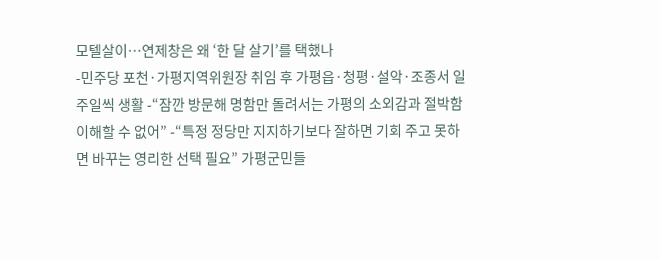모텔살이…연제창은 왜 ‘한 달 살기’를 택했나
-민주당 포천·가평지역위원장 취임 후 가평읍·청평·설악·조종서 일주일씩 생활 -“잠깐 방문해 명함만 돌려서는 가평의 소외감과 절박함 이해할 수 없어” -“특정 정당만 지지하기보다 잘하면 기회 주고 못하면 바꾸는 영리한 선택 필요” 가평군민들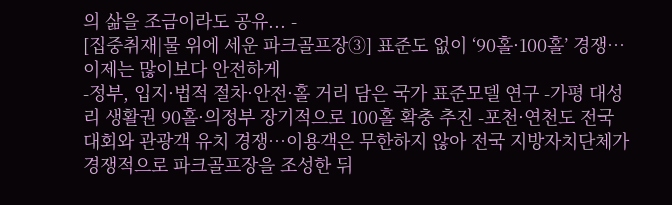의 삶을 조금이라도 공유... -
[집중취재|물 위에 세운 파크골프장③] 표준도 없이 ‘90홀·100홀’ 경쟁…이제는 많이보다 안전하게
-정부, 입지·법적 절차·안전·홀 거리 담은 국가 표준모델 연구 -가평 대성리 생활권 90홀·의정부 장기적으로 100홀 확충 추진 -포천·연천도 전국대회와 관광객 유치 경쟁…이용객은 무한하지 않아 전국 지방자치단체가 경쟁적으로 파크골프장을 조성한 뒤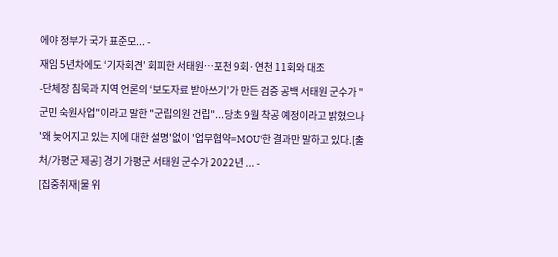에야 정부가 국가 표준모... -
재임 5년차에도 ‘기자회견’ 회피한 서태원…포천 9회·연천 11회와 대조
-단체장 침묵과 지역 언론의 ‘보도자료 받아쓰기’가 만든 검증 공백 서태원 군수가 "군민 숙원사업"이라고 말한 "군립의원 건립"...당초 9월 착공 예정이라고 밝혔으나 '왜 늦어지고 있는 지에 대한 설명'없이 '업무협약=MOU'한 결과만 말하고 있다.[출처/가평군 제공] 경기 가평군 서태원 군수가 2022년 ... -
[집중취재|물 위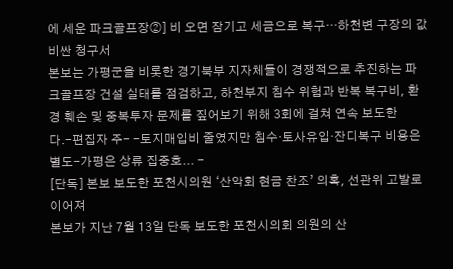에 세운 파크골프장②] 비 오면 잠기고 세금으로 복구…하천변 구장의 값비싼 청구서
본보는 가평군을 비롯한 경기북부 지자체들이 경쟁적으로 추진하는 파크골프장 건설 실태를 점검하고, 하천부지 침수 위험과 반복 복구비, 환경 훼손 및 중복투자 문제를 짚어보기 위해 3회에 걸쳐 연속 보도한다.-편집자 주- -토지매입비 줄였지만 침수·토사유입·잔디복구 비용은 별도-가평은 상류 집중호... -
[단독] 본보 보도한 포천시의원 ‘산악회 현금 찬조’ 의혹, 선관위 고발로 이어져
본보가 지난 7월 13일 단독 보도한 포천시의회 의원의 산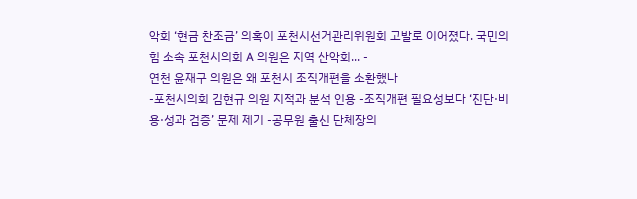악회 ‘현금 찬조금’ 의혹이 포천시선거관리위원회 고발로 이어졌다. 국민의힘 소속 포천시의회 A 의원은 지역 산악회... -
연천 윤재구 의원은 왜 포천시 조직개편을 소환했나
-포천시의회 김현규 의원 지적과 분석 인용 -조직개편 필요성보다 ‘진단·비용·성과 검증’ 문제 제기 -공무원 출신 단체장의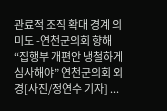관료적 조직 확대 경계 의미도 -연천군의회 향해 “집행부 개편안 냉철하게 심사해야” 연천군의회 외경[사진/정연수 기자] ...